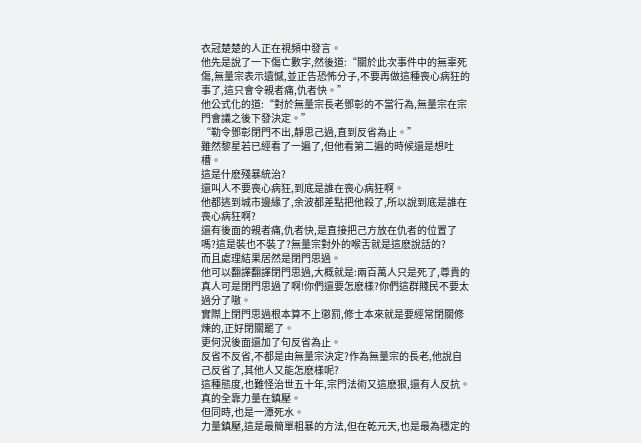衣冠楚楚的人正在視頻中發言。
他先是說了一下傷亡數字,然後道:“關於此次事件中的無辜死傷,無量宗表示遺憾,並正告恐怖分子,不要再做這種喪心病狂的事了,這只會令親者痛,仇者快。”
他公式化的道:“對於無量宗長老鄧彰的不當行為,無量宗在宗門會議之後下發決定。”
“勒令鄧彰閉門不出,靜思己過,直到反省為止。”
雖然黎星若已經看了一遍了,但他看第二遍的時候還是想吐槽。
這是什麽殘暴統治?
還叫人不要喪心病狂,到底是誰在喪心病狂啊。
他都逃到城市邊緣了,余波都差點把他殺了,所以說到底是誰在喪心病狂啊?
還有後面的親者痛,仇者快,是直接把己方放在仇者的位置了嗎?這是裝也不裝了?無量宗對外的喉舌就是這麽說話的?
而且處理結果居然是閉門思過。
他可以翻譯翻譯閉門思過,大概就是:兩百萬人只是死了,尊貴的真人可是閉門思過了啊!你們還要怎麽樣?你們這群賤民不要太過分了嗷。
實際上閉門思過根本算不上懲罰,修士本來就是要經常閉關修煉的,正好閉關罷了。
更何況後面還加了句反省為止。
反省不反省,不都是由無量宗決定?作為無量宗的長老,他說自己反省了,其他人又能怎麽樣呢?
這種態度,也難怪治世五十年,宗門法術又這麽狠,還有人反抗。
真的全靠力量在鎮壓。
但同時,也是一潭死水。
力量鎮壓,這是最簡單粗暴的方法,但在乾元天,也是最為穩定的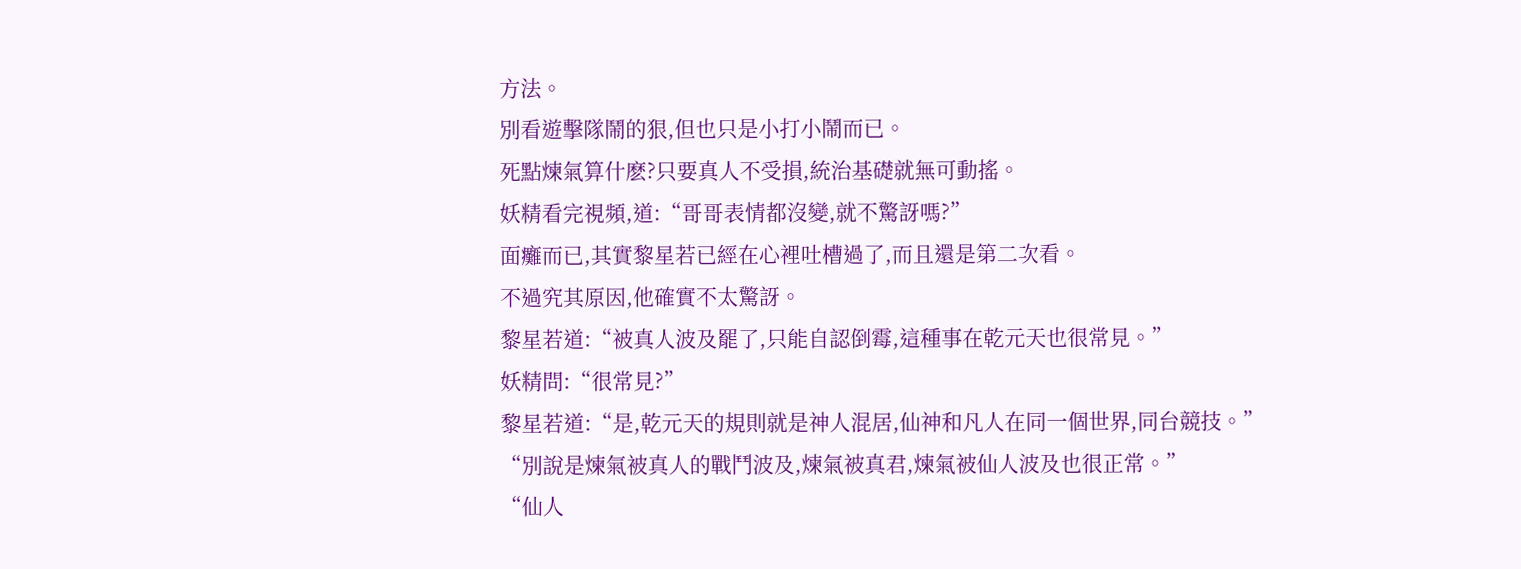方法。
別看遊擊隊鬧的狠,但也只是小打小鬧而已。
死點煉氣算什麽?只要真人不受損,統治基礎就無可動搖。
妖精看完視頻,道:“哥哥表情都沒變,就不驚訝嗎?”
面癱而已,其實黎星若已經在心裡吐槽過了,而且還是第二次看。
不過究其原因,他確實不太驚訝。
黎星若道:“被真人波及罷了,只能自認倒霉,這種事在乾元天也很常見。”
妖精問:“很常見?”
黎星若道:“是,乾元天的規則就是神人混居,仙神和凡人在同一個世界,同台競技。”
“別說是煉氣被真人的戰鬥波及,煉氣被真君,煉氣被仙人波及也很正常。”
“仙人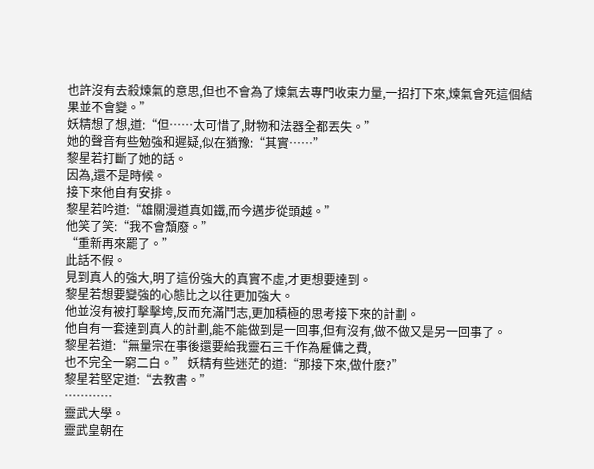也許沒有去殺煉氣的意思,但也不會為了煉氣去專門收束力量,一招打下來,煉氣會死這個結果並不會變。”
妖精想了想,道:“但……太可惜了,財物和法器全都丟失。”
她的聲音有些勉強和遲疑,似在猶豫:“其實……”
黎星若打斷了她的話。
因為,還不是時候。
接下來他自有安排。
黎星若吟道:“雄關漫道真如鐵,而今邁步從頭越。”
他笑了笑:“我不會頹廢。”
“重新再來罷了。”
此話不假。
見到真人的強大,明了這份強大的真實不虛,才更想要達到。
黎星若想要變強的心態比之以往更加強大。
他並沒有被打擊擊垮,反而充滿鬥志,更加積極的思考接下來的計劃。
他自有一套達到真人的計劃,能不能做到是一回事,但有沒有,做不做又是另一回事了。
黎星若道:“無量宗在事後還要給我靈石三千作為雇傭之費,
也不完全一窮二白。” 妖精有些迷茫的道:“那接下來,做什麽?”
黎星若堅定道:“去教書。”
…………
靈武大學。
靈武皇朝在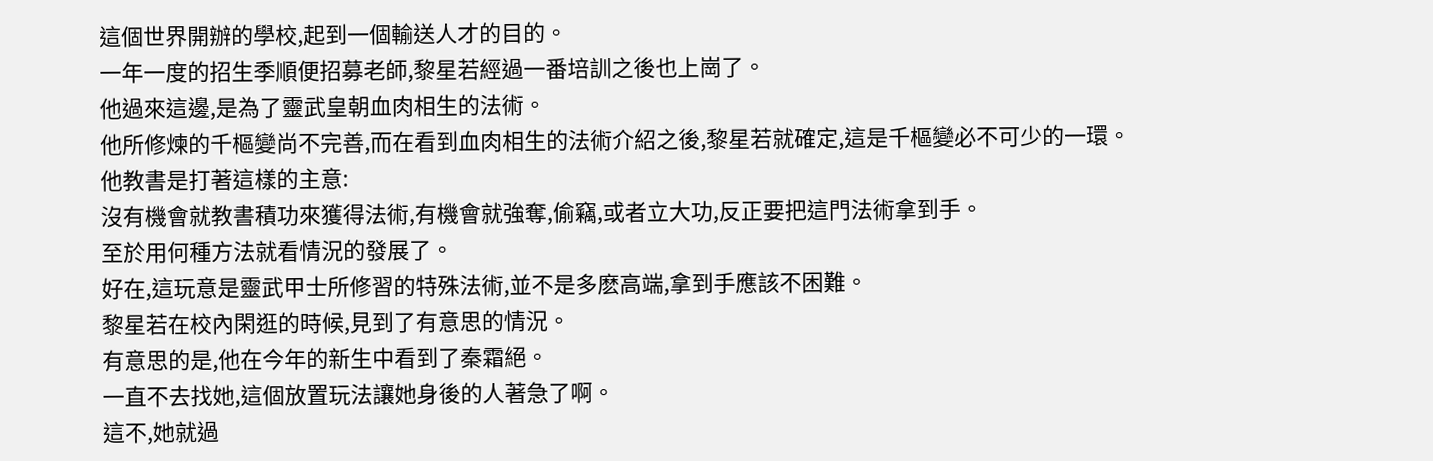這個世界開辦的學校,起到一個輸送人才的目的。
一年一度的招生季順便招募老師,黎星若經過一番培訓之後也上崗了。
他過來這邊,是為了靈武皇朝血肉相生的法術。
他所修煉的千樞變尚不完善,而在看到血肉相生的法術介紹之後,黎星若就確定,這是千樞變必不可少的一環。
他教書是打著這樣的主意:
沒有機會就教書積功來獲得法術,有機會就強奪,偷竊,或者立大功,反正要把這門法術拿到手。
至於用何種方法就看情況的發展了。
好在,這玩意是靈武甲士所修習的特殊法術,並不是多麽高端,拿到手應該不困難。
黎星若在校內閑逛的時候,見到了有意思的情況。
有意思的是,他在今年的新生中看到了秦霜絕。
一直不去找她,這個放置玩法讓她身後的人著急了啊。
這不,她就過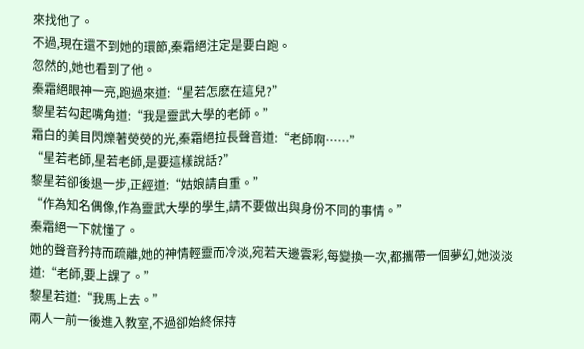來找他了。
不過,現在還不到她的環節,秦霜絕注定是要白跑。
忽然的,她也看到了他。
秦霜絕眼神一亮,跑過來道:“星若怎麽在這兒?”
黎星若勾起嘴角道:“我是靈武大學的老師。”
霜白的美目閃爍著熒熒的光,秦霜絕拉長聲音道:“老師啊……”
“星若老師,星若老師,是要這樣說話?”
黎星若卻後退一步,正經道:“姑娘請自重。”
“作為知名偶像,作為靈武大學的學生,請不要做出與身份不同的事情。”
秦霜絕一下就懂了。
她的聲音矜持而疏離,她的神情輕靈而冷淡,宛若天邊雲彩,每變換一次,都攜帶一個夢幻,她淡淡道:“老師,要上課了。”
黎星若道:“我馬上去。”
兩人一前一後進入教室,不過卻始終保持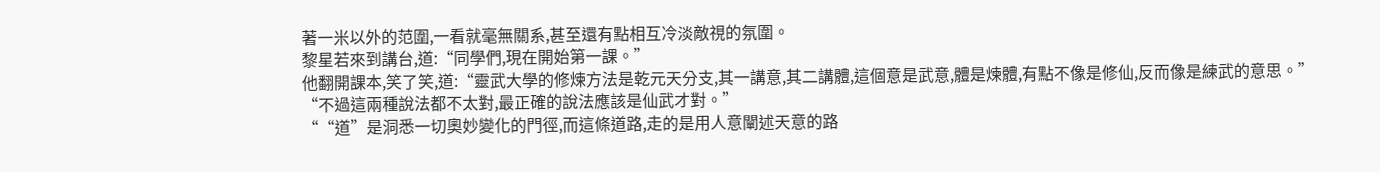著一米以外的范圍,一看就毫無關系,甚至還有點相互冷淡敵視的氛圍。
黎星若來到講台,道:“同學們,現在開始第一課。”
他翻開課本,笑了笑,道:“靈武大學的修煉方法是乾元天分支,其一講意,其二講體,這個意是武意,體是煉體,有點不像是修仙,反而像是練武的意思。”
“不過這兩種說法都不太對,最正確的說法應該是仙武才對。”
““道”是洞悉一切奧妙變化的門徑,而這條道路,走的是用人意闡述天意的路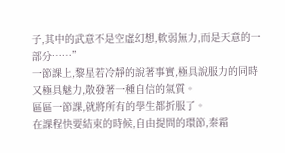子,其中的武意不是空虛幻想,軟弱無力,而是天意的一部分……”
一節課上,黎星若冷靜的說著事實,極具說服力的同時又極具魅力,散發著一種自信的氣質。
區區一節課,就將所有的學生都折服了。
在課程快要結束的時候,自由提問的環節,秦霜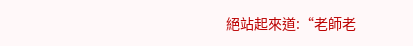絕站起來道:“老師老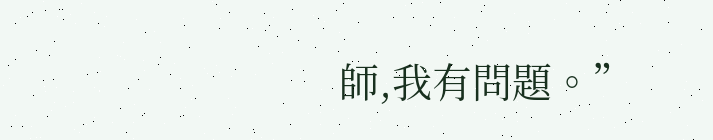師,我有問題。”